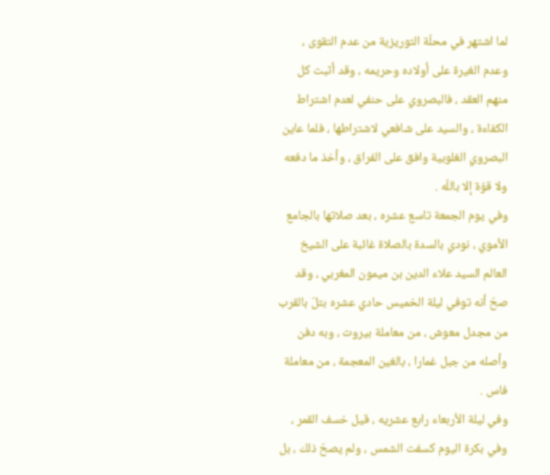لما اشتهر في محلّة التوريزية من عدم التقوى ، وعدم الغيرة على أولاده وحريمه ، وقد أثبت كل منهم العقد ، فالبصروي على حنفي لعدم اشتراط الكفاءة ، والسيد على شافعي لاشتراطها ، فلما عاين البصروي الغلوبية وافق على الفراق ، وأخذ ما دفعه ولا قوّة إلا باللّه .
وفي يوم الجمعة تاسع عشره ، بعد صلاتها بالجامع الأموي ، نودي بالسدة بالصلاة غائبة على الشيخ العالم السيد علاء الدين بن ميمون المغربي ، وقد صحّ أنه توفي ليلة الخميس حادي عشره بتلّ بالقرب من مجدل معوش ، من معاملة بيروت ، وبه دفن وأصله من جبل غمارا ، بالغين المعجمة ، من معاملة فاس .
وفي ليلة الأربعاء رابع عشريه ، قيل خسف القمر ، وفي بكرة اليوم كسفت الشمس ، ولم يصحّ ذلك ، بل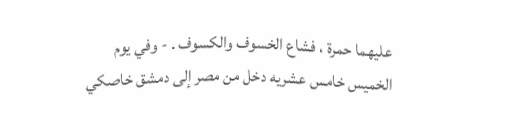عليهما حمرة ، فشاع الخسوف والكسوف . - وفي يوم الخميس خامس عشريه دخل من مصر إلى دمشق خاصكي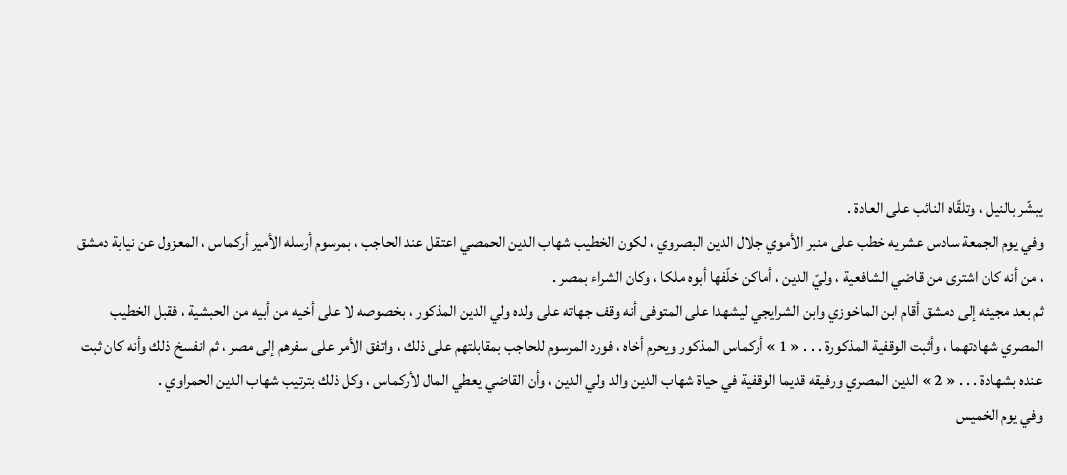يبشّر بالنيل ، وتلقّاه النائب على العادة .
وفي يوم الجمعة سادس عشريه خطب على منبر الأموي جلال الدين البصروي ، لكون الخطيب شهاب الدين الحمصي اعتقل عند الحاجب ، بمرسوم أرسله الأمير أركماس ، المعزول عن نيابة دمشق ، من أنه كان اشترى من قاضي الشافعية ، وليّ الدين ، أماكن خلّفها أبوه ملكا ، وكان الشراء بمصر .
ثم بعد مجيئه إلى دمشق أقام ابن الماخوزي وابن الشرايجي ليشهدا على المتوفى أنه وقف جهاته على ولده ولي الدين المذكور ، بخصوصه لا على أخيه من أبيه من الحبشية ، فقبل الخطيب المصري شهادتهما ، وأثبت الوقفية المذكورة . . . « 1 » أركماس المذكور ويحرم أخاه ، فورد المرسوم للحاجب بمقابلتهم على ذلك ، واتفق الأمر على سفرهم إلى مصر ، ثم انفسخ ذلك وأنه كان ثبت عنده بشهادة . . . « 2 » الدين المصري ورفيقه قديما الوقفية في حياة شهاب الدين والد ولي الدين ، وأن القاضي يعطي المال لأركماس ، وكل ذلك بترتيب شهاب الدين الحمراوي .
وفي يوم الخميس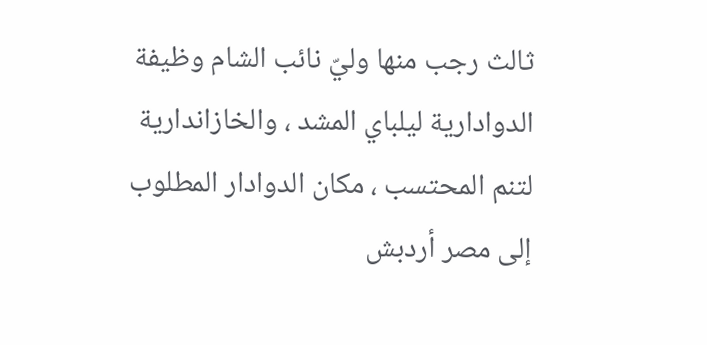ثالث رجب منها وليّ نائب الشام وظيفة الدوادارية ليلباي المشد ، والخازاندارية لتنم المحتسب ، مكان الدوادار المطلوب إلى مصر أردبش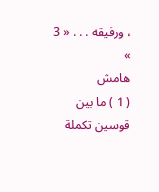، ورفيقه . . . « 3 »
هامش
( 1 ) ما بين قوسين تكملة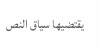يقتضيها سياق النص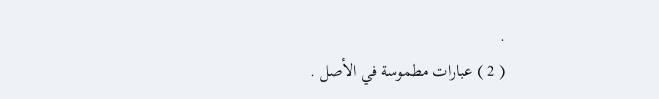.
( 2 ) عبارات مطموسة في الأصل .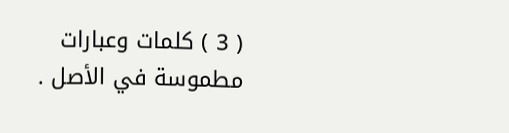( 3 ) كلمات وعبارات مطموسة في الأصل .